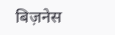बिज़नेस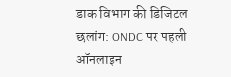डाक विभाग की डिजिटल छलांग: ONDC पर पहली ऑनलाइन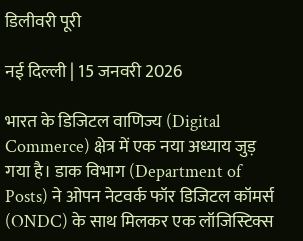डिलीवरी पूरी

नई दिल्ली | 15 जनवरी 2026

भारत के डिजिटल वाणिज्य (Digital Commerce) क्षेत्र में एक नया अध्याय जुड़ गया है। डाक विभाग (Department of Posts) ने ओपन नेटवर्क फॉर डिजिटल कॉमर्स (ONDC) के साथ मिलकर एक लॉजिस्टिक्स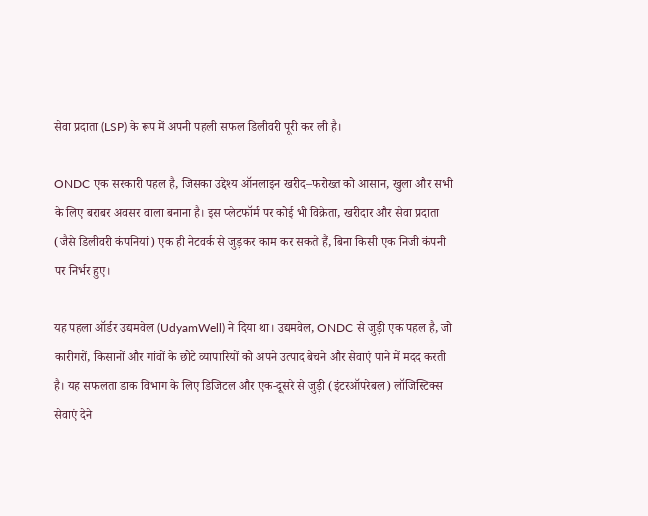सेवा प्रदाता (LSP) के रूप में अपनी पहली सफल डिलीवरी पूरी कर ली है।

ONDC एक सरकारी पहल है, जिसका उद्देश्य ऑनलाइन खरीद–फरोख्त को आसान, खुला और सभी के लिए बराबर अवसर वाला बनाना है। इस प्लेटफॉर्म पर कोई भी विक्रेता, खरीदार और सेवा प्रदाता (जैसे डिलीवरी कंपनियां) एक ही नेटवर्क से जुड़कर काम कर सकते हैं, बिना किसी एक निजी कंपनी पर निर्भर हुए।

यह पहला ऑर्डर उद्यमवेल (UdyamWell) ने दिया था। उद्यमवेल, ONDC से जुड़ी एक पहल है, जो कारीगरों, किसानों और गांवों के छोटे व्यापारियों को अपने उत्पाद बेचने और सेवाएं पाने में मदद करती है। यह सफलता डाक विभाग के लिए डिजिटल और एक-दूसरे से जुड़ी (इंटरऑपरेबल) लॉजिस्टिक्स सेवाएं देने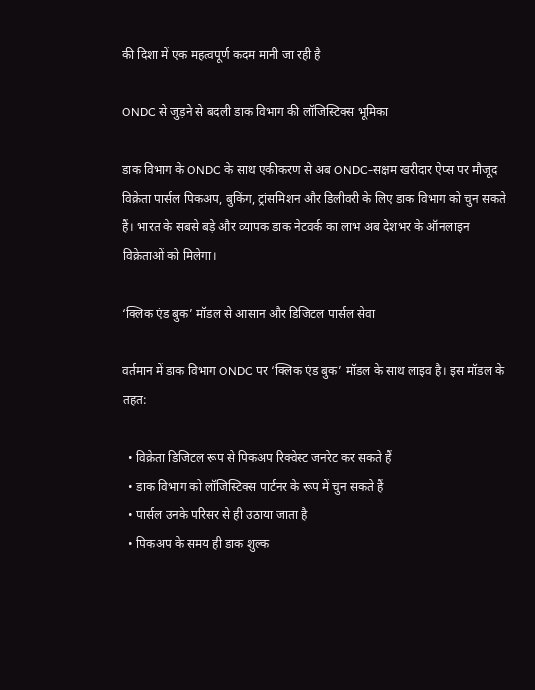की दिशा में एक महत्वपूर्ण कदम मानी जा रही है

ONDC से जुड़ने से बदली डाक विभाग की लॉजिस्टिक्स भूमिका

डाक विभाग के ONDC के साथ एकीकरण से अब ONDC-सक्षम खरीदार ऐप्स पर मौजूद विक्रेता पार्सल पिकअप, बुकिंग, ट्रांसमिशन और डिलीवरी के लिए डाक विभाग को चुन सकते हैं। भारत के सबसे बड़े और व्यापक डाक नेटवर्क का लाभ अब देशभर के ऑनलाइन विक्रेताओं को मिलेगा।

‘क्लिक एंड बुक’ मॉडल से आसान और डिजिटल पार्सल सेवा

वर्तमान में डाक विभाग ONDC पर ‘क्लिक एंड बुक’ मॉडल के साथ लाइव है। इस मॉडल के तहत:

  • विक्रेता डिजिटल रूप से पिकअप रिक्वेस्ट जनरेट कर सकते हैं
  • डाक विभाग को लॉजिस्टिक्स पार्टनर के रूप में चुन सकते हैं
  • पार्सल उनके परिसर से ही उठाया जाता है
  • पिकअप के समय ही डाक शुल्क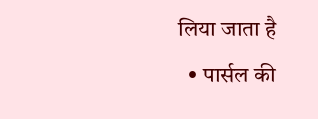लिया जाता है
  • पार्सल की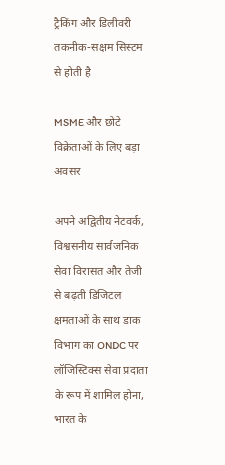ट्रैकिंग और डिलीवरी तकनीक-सक्षम सिस्टम से होती है

MSME और छोटे विक्रेताओं के लिए बड़ा अवसर

अपने अद्वितीय नेटवर्क, विश्वसनीय सार्वजनिक सेवा विरासत और तेजी से बढ़ती डिजिटल क्षमताओं के साथ डाक विभाग का ONDC पर लॉजिस्टिक्स सेवा प्रदाता के रूप में शामिल होना, भारत के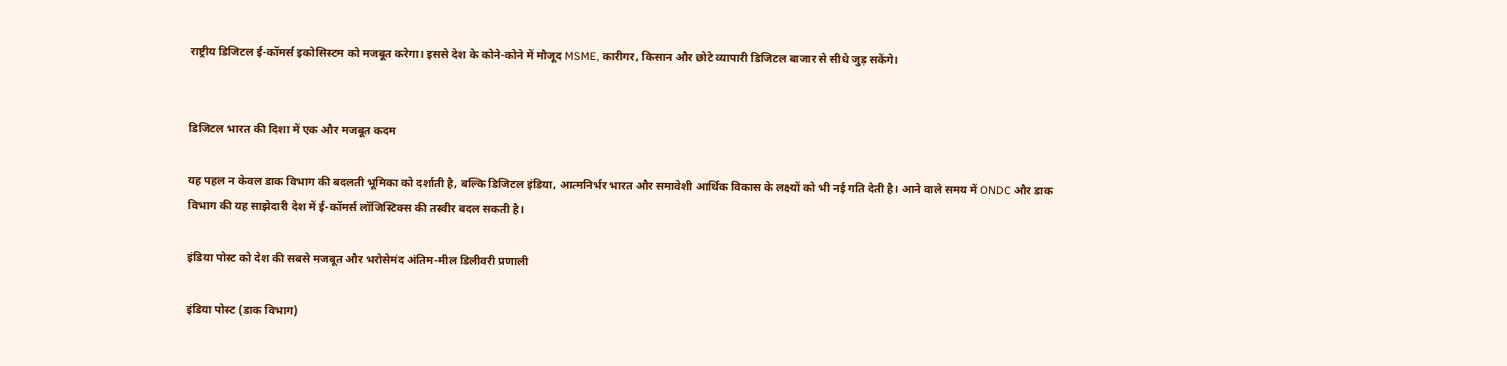राष्ट्रीय डिजिटल ई-कॉमर्स इकोसिस्टम को मजबूत करेगा। इससे देश के कोने-कोने में मौजूद MSME, कारीगर, किसान और छोटे व्यापारी डिजिटल बाजार से सीधे जुड़ सकेंगे।


डिजिटल भारत की दिशा में एक और मजबूत कदम

यह पहल न केवल डाक विभाग की बदलती भूमिका को दर्शाती है, बल्कि डिजिटल इंडिया, आत्मनिर्भर भारत और समावेशी आर्थिक विकास के लक्ष्यों को भी नई गति देती है। आने वाले समय में ONDC और डाक विभाग की यह साझेदारी देश में ई-कॉमर्स लॉजिस्टिक्स की तस्वीर बदल सकती है।

इंडिया पोस्ट को देश की सबसे मजबूत और भरोसेमंद अंतिम-मील डिलीवरी प्रणाली

इंडिया पोस्ट (डाक विभाग)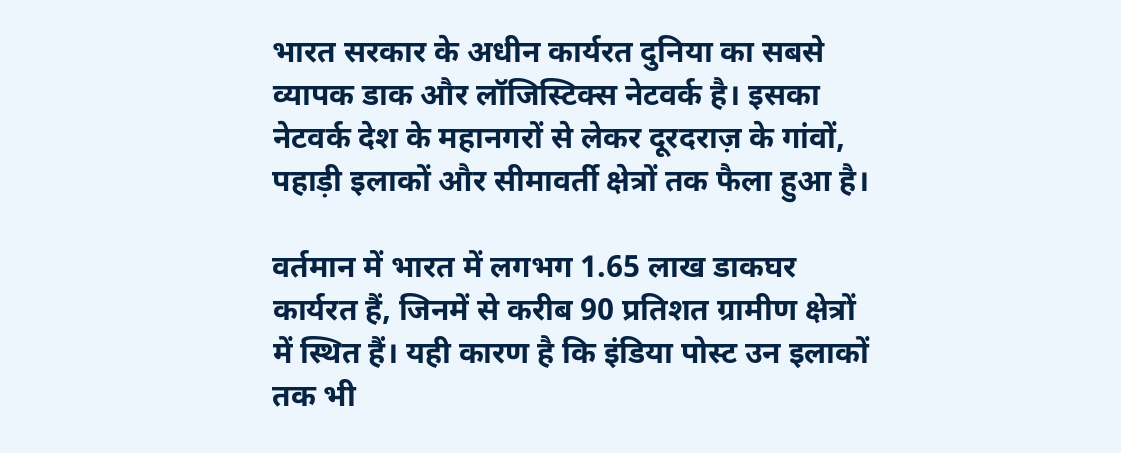भारत सरकार के अधीन कार्यरत दुनिया का सबसे व्यापक डाक और लॉजिस्टिक्स नेटवर्क है। इसका नेटवर्क देश के महानगरों से लेकर दूरदराज़ के गांवों, पहाड़ी इलाकों और सीमावर्ती क्षेत्रों तक फैला हुआ है।

वर्तमान में भारत में लगभग 1.65 लाख डाकघर कार्यरत हैं, जिनमें से करीब 90 प्रतिशत ग्रामीण क्षेत्रों में स्थित हैं। यही कारण है कि इंडिया पोस्ट उन इलाकों तक भी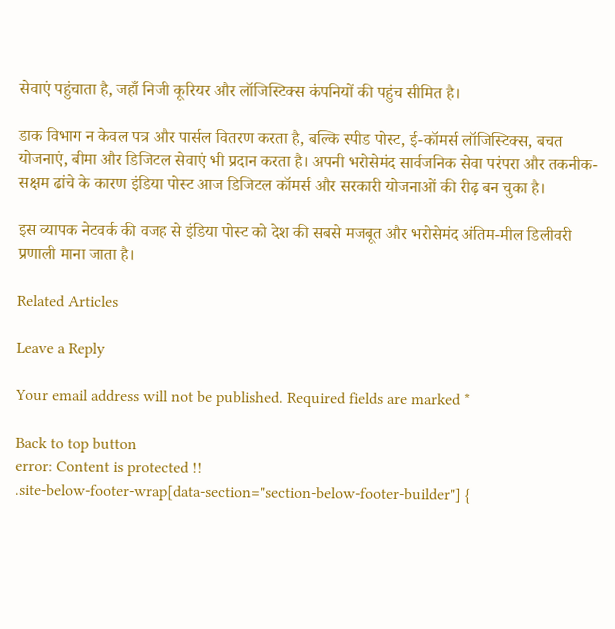सेवाएं पहुंचाता है, जहाँ निजी कूरियर और लॉजिस्टिक्स कंपनियों की पहुंच सीमित है।

डाक विभाग न केवल पत्र और पार्सल वितरण करता है, बल्कि स्पीड पोस्ट, ई-कॉमर्स लॉजिस्टिक्स, बचत योजनाएं, बीमा और डिजिटल सेवाएं भी प्रदान करता है। अपनी भरोसेमंद सार्वजनिक सेवा परंपरा और तकनीक-सक्षम ढांचे के कारण इंडिया पोस्ट आज डिजिटल कॉमर्स और सरकारी योजनाओं की रीढ़ बन चुका है।

इस व्यापक नेटवर्क की वजह से इंडिया पोस्ट को देश की सबसे मजबूत और भरोसेमंद अंतिम-मील डिलीवरी प्रणाली माना जाता है।

Related Articles

Leave a Reply

Your email address will not be published. Required fields are marked *

Back to top button
error: Content is protected !!
.site-below-footer-wrap[data-section="section-below-footer-builder"] {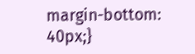margin-bottom: 40px;}